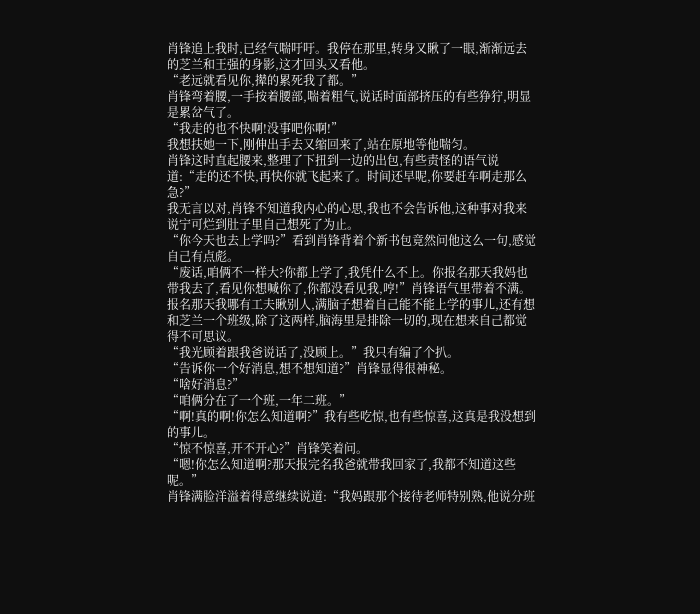肖锋追上我时,已经气喘吁吁。我停在那里,转身又瞅了一眼,渐渐远去的芝兰和王强的身影,这才回头又看他。
“老远就看见你,撵的累死我了都。”
肖锋弯着腰,一手按着腰部,喘着粗气,说话时面部挤压的有些狰狞,明显是累岔气了。
“我走的也不快啊!没事吧你啊!”
我想扶她一下,刚伸出手去又缩回来了,站在原地等他喘匀。
肖锋这时直起腰来,整理了下扭到一边的出包,有些责怪的语气说道:“走的还不快,再快你就飞起来了。时间还早呢,你要赶车啊走那么急?”
我无言以对,肖锋不知道我内心的心思,我也不会告诉他,这种事对我来说宁可烂到肚子里自己想死了为止。
“你今天也去上学吗?”看到肖锋背着个新书包竟然问他这么一句,感觉自己有点彪。
“废话,咱俩不一样大?你都上学了,我凭什么不上。你报名那天我妈也带我去了,看见你想喊你了,你都没看见我,哼!”肖锋语气里带着不满。
报名那天我哪有工夫瞅别人,满脑子想着自己能不能上学的事儿,还有想和芝兰一个班级,除了这两样,脑海里是排除一切的,现在想来自己都觉得不可思议。
“我光顾着跟我爸说话了,没顾上。”我只有编了个扒。
“告诉你一个好消息,想不想知道?”肖锋显得很神秘。
“啥好消息?”
“咱俩分在了一个班,一年二班。”
“啊!真的啊!你怎么知道啊?”我有些吃惊,也有些惊喜,这真是我没想到的事儿。
“惊不惊喜,开不开心?”肖锋笑着问。
“嗯!你怎么知道啊?那天报完名我爸就带我回家了,我都不知道这些呢。”
肖锋满脸洋溢着得意继续说道:“我妈跟那个接待老师特别熟,他说分班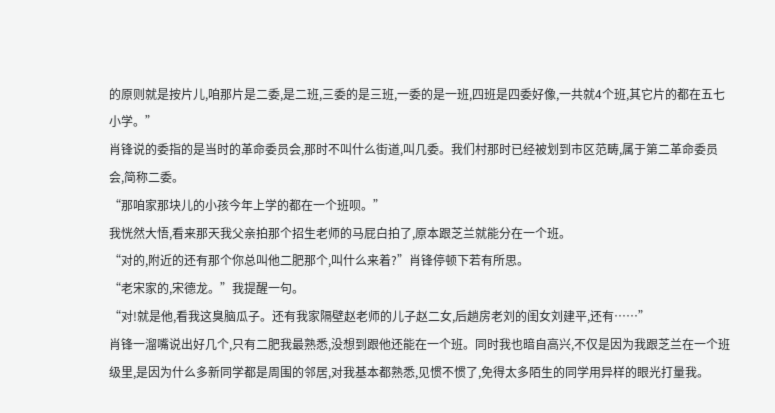的原则就是按片儿,咱那片是二委,是二班,三委的是三班,一委的是一班,四班是四委好像,一共就4个班,其它片的都在五七小学。”
肖锋说的委指的是当时的革命委员会,那时不叫什么街道,叫几委。我们村那时已经被划到市区范畴,属于第二革命委员会,简称二委。
“那咱家那块儿的小孩今年上学的都在一个班呗。”
我恍然大悟,看来那天我父亲拍那个招生老师的马屁白拍了,原本跟芝兰就能分在一个班。
“对的,附近的还有那个你总叫他二肥那个,叫什么来着?”肖锋停顿下若有所思。
“老宋家的,宋德龙。”我提醒一句。
“对!就是他,看我这臭脑瓜子。还有我家隔壁赵老师的儿子赵二女,后趟房老刘的闺女刘建平,还有……”
肖锋一溜嘴说出好几个,只有二肥我最熟悉,没想到跟他还能在一个班。同时我也暗自高兴,不仅是因为我跟芝兰在一个班级里,是因为什么多新同学都是周围的邻居,对我基本都熟悉,见惯不惯了,免得太多陌生的同学用异样的眼光打量我。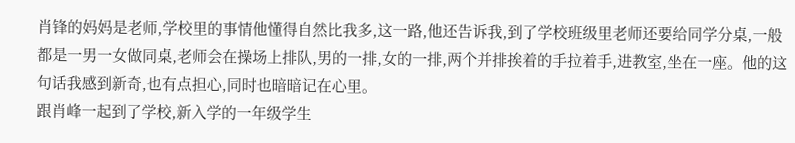肖锋的妈妈是老师,学校里的事情他懂得自然比我多,这一路,他还告诉我,到了学校班级里老师还要给同学分桌,一般都是一男一女做同桌,老师会在操场上排队,男的一排,女的一排,两个并排挨着的手拉着手,进教室,坐在一座。他的这句话我感到新奇,也有点担心,同时也暗暗记在心里。
跟肖峰一起到了学校,新入学的一年级学生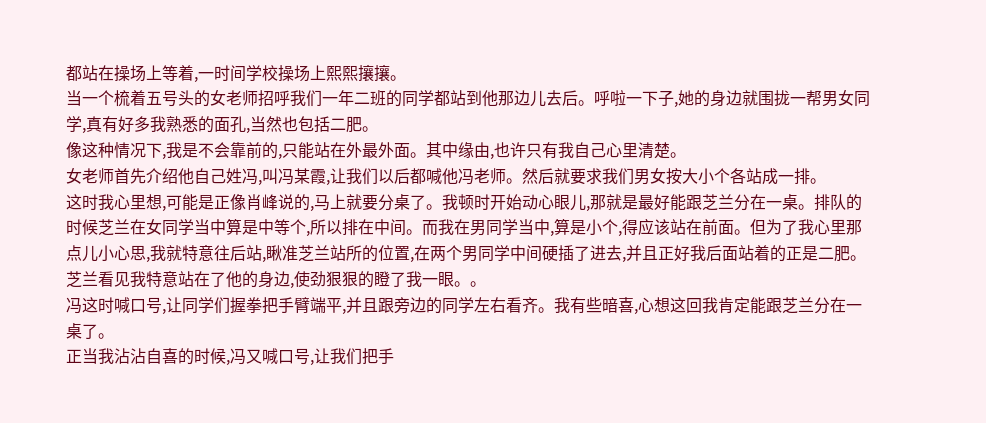都站在操场上等着,一时间学校操场上熙熙攘攘。
当一个梳着五号头的女老师招呼我们一年二班的同学都站到他那边儿去后。呼啦一下子,她的身边就围拢一帮男女同学,真有好多我熟悉的面孔,当然也包括二肥。
像这种情况下,我是不会靠前的,只能站在外最外面。其中缘由,也许只有我自己心里清楚。
女老师首先介绍他自己姓冯,叫冯某霞,让我们以后都喊他冯老师。然后就要求我们男女按大小个各站成一排。
这时我心里想,可能是正像肖峰说的,马上就要分桌了。我顿时开始动心眼儿,那就是最好能跟芝兰分在一桌。排队的时候芝兰在女同学当中算是中等个,所以排在中间。而我在男同学当中,算是小个,得应该站在前面。但为了我心里那点儿小心思,我就特意往后站,瞅准芝兰站所的位置,在两个男同学中间硬插了进去,并且正好我后面站着的正是二肥。
芝兰看见我特意站在了他的身边,使劲狠狠的瞪了我一眼。。
冯这时喊口号,让同学们握拳把手臂端平,并且跟旁边的同学左右看齐。我有些暗喜,心想这回我肯定能跟芝兰分在一桌了。
正当我沾沾自喜的时候,冯又喊口号,让我们把手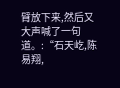臂放下来,然后又大声喊了一句道。:“石天屹,陈易翔,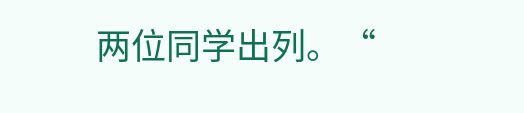两位同学出列。“